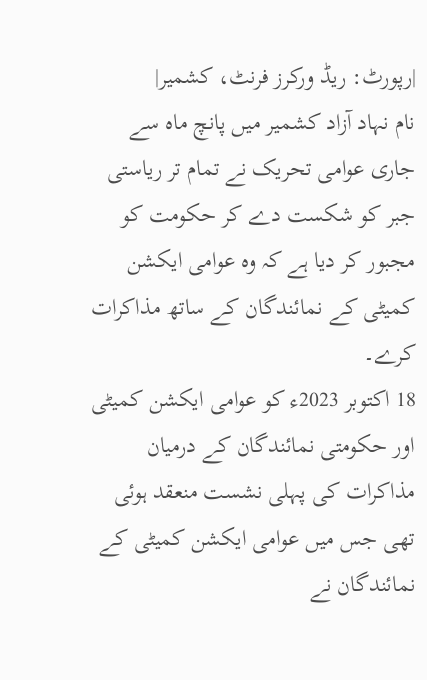|رپورٹ: ریڈ ورکرز فرنٹ، کشمیر|
نام نہاد آزاد کشمیر میں پانچ ماہ سے جاری عوامی تحریک نے تمام تر ریاستی جبر کو شکست دے کر حکومت کو مجبور کر دیا ہے کہ وہ عوامی ایکشن کمیٹی کے نمائندگان کے ساتھ مذاکرات کرے۔
18 اکتوبر 2023ء کو عوامی ایکشن کمیٹی اور حکومتی نمائندگان کے درمیان مذاکرات کی پہلی نشست منعقد ہوئی تھی جس میں عوامی ایکشن کمیٹی کے نمائندگان نے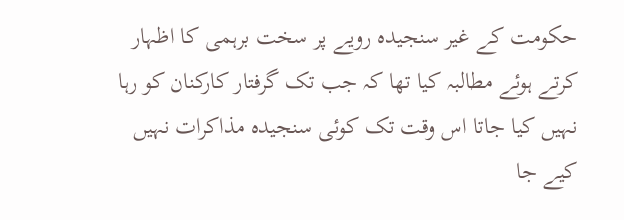حکومت کے غیر سنجیدہ رویے پر سخت برہمی کا اظہار کرتے ہوئے مطالبہ کیا تھا کہ جب تک گرفتار کارکنان کو رہا نہیں کیا جاتا اس وقت تک کوئی سنجیدہ مذاکرات نہیں کیے جا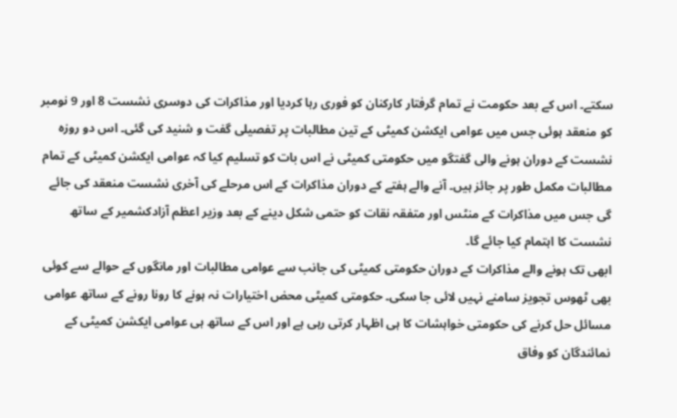سکتے۔ اس کے بعد حکومت نے تمام گرفتار کارکنان کو فوری رہا کردیا اور مذاکرات کی دوسری نشست 8 اور 9 نومبر کو منعقد ہوئی جس میں عوامی ایکشن کمیٹی کے تین مطالبات پر تفصیلی گفت و شنید کی گئی۔ اس دو روزہ نشست کے دوران ہونے والی گفتگو میں حکومتی کمیٹی نے اس بات کو تسلیم کیا کہ عوامی ایکشن کمیٹی کے تمام مطالبات مکمل طور پر جائز ہیں۔ آنے والے ہفتے کے دوران مذاکرات کے اس مرحلے کی آخری نشست منعقد کی جائے گی جس میں مذاکرات کے منٹس اور متفقہ نقات کو حتمی شکل دینے کے بعد وزیر اعظم آزادکشمیر کے ساتھ نشست کا اہتمام کیا جائے گا۔
ابھی تک ہونے والے مذاکرات کے دوران حکومتی کمیٹی کی جانب سے عوامی مطالبات اور مانگوں کے حوالے سے کوئی بھی ٹھوس تجویز سامنے نہیں لائی جا سکی۔ حکومتی کمیٹی محض اختیارات نہ ہونے کا رونا رونے کے ساتھ عوامی مسائل حل کرنے کی حکومتی خواہشات کا ہی اظہار کرتی رہی ہے اور اس کے ساتھ ہی عوامی ایکشن کمیٹی کے نمائندگان کو وفاق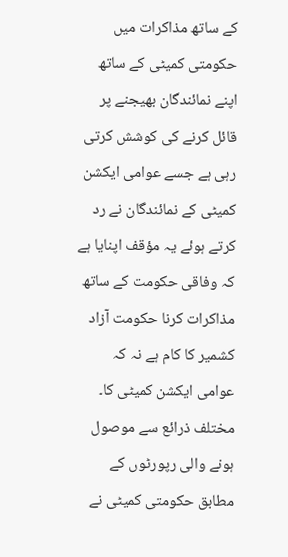کے ساتھ مذاکرات میں حکومتی کمیٹی کے ساتھ اپنے نمائندگان بھیجنے پر قائل کرنے کی کوشش کرتی رہی ہے جسے عوامی ایکشن کمیٹی کے نمائندگان نے رد کرتے ہوئے یہ مؤقف اپنایا ہے کہ وفاقی حکومت کے ساتھ مذاکرات کرنا حکومت آزاد کشمیر کا کام ہے نہ کہ عوامی ایکشن کمیٹی کا۔
مختلف ذرائع سے موصول ہونے والی رپورٹوں کے مطابق حکومتی کمیٹی نے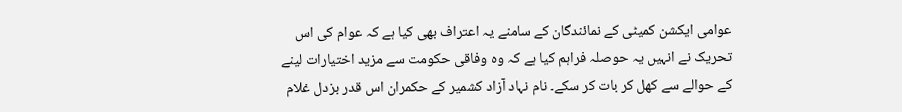عوامی ایکشن کمیٹی کے نمائندگان کے سامنے یہ اعتراف بھی کیا ہے کہ عوام کی اس تحریک نے انہیں یہ حوصلہ فراہم کیا ہے کہ وہ وفاقی حکومت سے مزید اختیارات لینے کے حوالے سے کھل کر بات کر سکے۔ نام نہاد آزاد کشمیر کے حکمران اس قدر بزدل غلام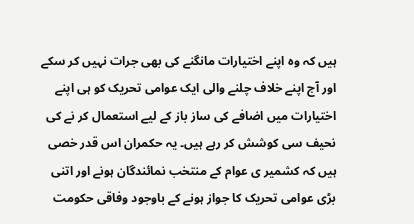ہیں کہ وہ اپنے اختیارات مانگنے کی بھی جرات نہیں کر سکے اور آج اپنے خلاف چلنے والی ایک عوامی تحریک کو ہی اپنے اختیارات میں اضافے کی ساز باز کے لیے استعمال کر نے کی نحیف سی کوشش کر رہے ہیں۔ یہ حکمران اس قدر خصی ہیں کہ کشمیر ی عوام کے منتخب نمائندگان ہونے اور اتنی بڑی عوامی تحریک کا جواز ہونے کے باوجود وفاقی حکومت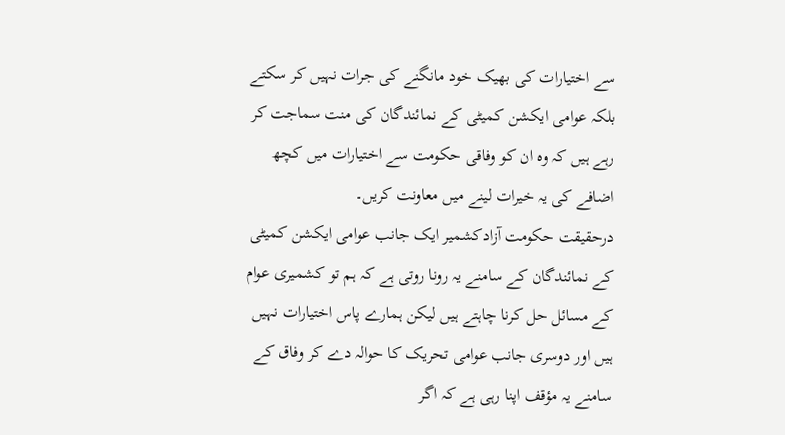سے اختیارات کی بھیک خود مانگنے کی جرات نہیں کر سکتے بلکہ عوامی ایکشن کمیٹی کے نمائندگان کی منت سماجت کر رہے ہیں کہ وہ ان کو وفاقی حکومت سے اختیارات میں کچھ اضافے کی یہ خیرات لینے میں معاونت کریں۔
درحقیقت حکومت آزادکشمیر ایک جانب عوامی ایکشن کمیٹی کے نمائندگان کے سامنے یہ رونا روتی ہے کہ ہم تو کشمیری عوام کے مسائل حل کرنا چاہتے ہیں لیکن ہمارے پاس اختیارات نہیں ہیں اور دوسری جانب عوامی تحریک کا حوالہ دے کر وفاق کے سامنے یہ مؤقف اپنا رہی ہے کہ اگر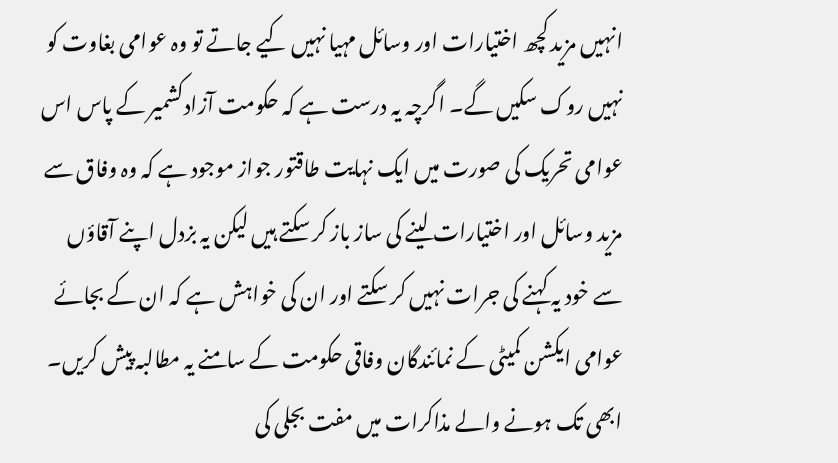انہیں مزید کچھ اختیارات اور وسائل مہیا نہیں کیے جاتے تو وہ عوامی بغاوت کو نہیں روک سکیں گے۔ اگرچہ یہ درست ہے کہ حکومت آزادکشمیر کے پاس اس عوامی تحریک کی صورت میں ایک نہایت طاقتور جواز موجود ہے کہ وہ وفاق سے مزید وسائل اور اختیارات لینے کی ساز باز کر سکتے ہیں لیکن یہ بزدل اپنے آقاؤں سے خود یہ کہنے کی جرات نہیں کر سکتے اور ان کی خواہش ہے کہ ان کے بجائے عوامی ایکشن کمیٹی کے نمائندگان وفاقی حکومت کے سامنے یہ مطالبہ پیش کریں۔
ابھی تک ہونے والے مذاکرات میں مفت بجلی کی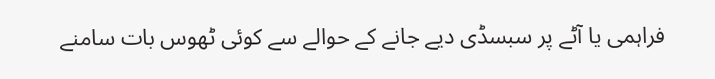فراہمی یا آٹے پر سبسڈی دیے جانے کے حوالے سے کوئی ٹھوس بات سامنے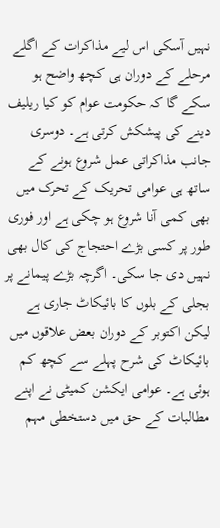نہیں آسکی اس لیے مذاکرات کے اگلے مرحلے کے دوران ہی کچھ واضح ہو سکے گا کہ حکومت عوام کو کیا ریلیف دینے کی پیشکش کرتی ہے۔ دوسری جانب مذاکراتی عمل شروع ہونے کے ساتھ ہی عوامی تحریک کے تحرک میں بھی کمی آنا شروع ہو چکی ہے اور فوری طور پر کسی بڑے احتجاج کی کال بھی نہیں دی جا سکی۔ اگرچہ بڑے پیمانے پر بجلی کے بلوں کا بائیکاٹ جاری ہے لیکن اکتوبر کے دوران بعض علاقوں میں بائیکاٹ کی شرح پہلے سے کچھ کم ہوئی ہے۔ عوامی ایکشن کمیٹی نے اپنے مطالبات کے حق میں دستخطی مہم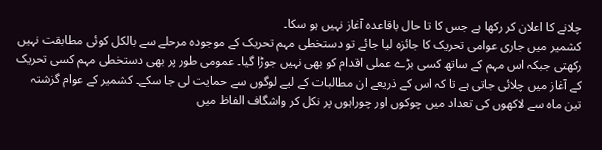چلانے کا اعلان کر رکھا ہے جس کا تا حال باقاعدہ آغاز نہیں ہو سکا۔
کشمیر میں جاری عوامی تحریک کا جائزہ لیا جائے تو دستخطی مہم تحریک کے موجودہ مرحلے سے بالکل کوئی مطابقت نہیں رکھتی جبکہ اس مہم کے ساتھ کسی بڑے عملی اقدام کو بھی نہیں جوڑا گیا۔ عمومی طور پر بھی دستخطی مہم کسی تحریک کے آغاز میں چلائی جاتی ہے تا کہ اس کے ذریعے ان مطالبات کے لیے لوگوں سے حمایت لی جا سکے۔ کشمیر کے عوام گزشتہ تین ماہ سے لاکھوں کی تعداد میں چوکوں اور چوراہوں پر نکل کر واشگاف الفاظ میں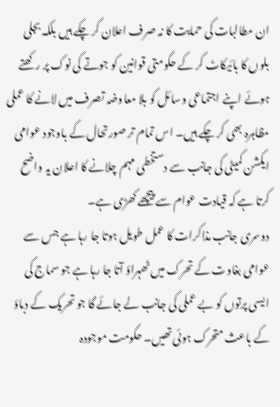ان مطالبات کی حمایت کا نہ صرف اعلان کر چکے ہیں بلکہ بجلی بلوں کا بائیکاٹ کر کے حکومتی قوانین کو جوتے کی نوک پر رکھتے ہوئے اپنے اجتماعی وسائل کو بلا معاوضہ تصرف میں لانے کا عملی مظاہرہ بھی کر چکے ہیں۔ اس تمام تر صورتحال کے باوجود عوامی ایکشن کمیٹی کی جانب سے دستخطی مہم چلانے کا اعلان یہ واضح کرتا ہے کہ قیادت عوام سے پیچھے کھڑی ہے۔
دوسری جانب مذاکرات کا عمل طویل ہوتا جا رہا ہے جس سے عوامی بغاوت کے تحرک میں ٹھہراؤ آتا جا رہا ہے جو سماج کی ایسی پرتوں کو بے عملی کی جانب لے جائے گا جو تحریک کے دباؤ کے باعث متحرک ہوئی تھیں۔ حکومت موجودہ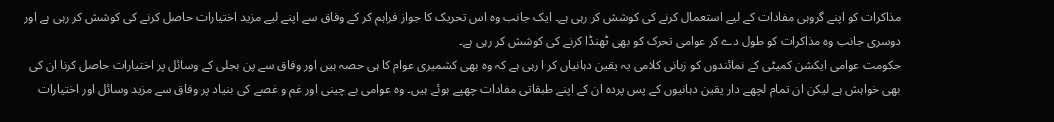مذاکرات کو اپنے گروہی مفادات کے لیے استعمال کرنے کی کوشش کر رہی ہے۔ ایک جانب وہ اس تحریک کا جواز فراہم کر کے وفاق سے اپنے لیے مزید اختیارات حاصل کرنے کی کوشش کر رہی ہے اور دوسری جانب وہ مذاکرات کو طول دے کر عوامی تحرک کو بھی ٹھنڈا کرنے کی کوشش کر رہی ہے۔
حکومت عوامی ایکشن کمیٹی کے نمائندوں کو زبانی کلامی یہ یقین دہانیاں کر ا رہی ہے کہ وہ بھی کشمیری عوام کا ہی حصہ ہیں اور وفاق سے پن بجلی کے وسائل پر اختیارات حاصل کرنا ان کی بھی خواہش ہے لیکن ان تمام لچھے دار یقین دہانیوں کے پس پردہ ان کے اپنے طبقاتی مفادات چھپے ہوئے ہیں۔ وہ عوامی بے چینی اور غم و غصے کی بنیاد پر وفاق سے مزید وسائل اور اختیارات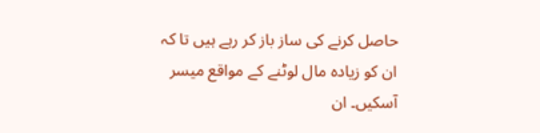حاصل کرنے کی ساز باز کر رہے ہیں تا کہ ان کو زیادہ مال لوٹنے کے مواقع میسر آسکیں۔ ان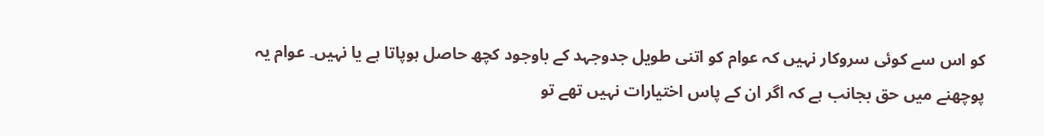کو اس سے کوئی سروکار نہیں کہ عوام کو اتنی طویل جدوجہد کے باوجود کچھ حاصل ہوپاتا ہے یا نہیں۔ عوام یہ پوچھنے میں حق بجانب ہے کہ اگر ان کے پاس اختیارات نہیں تھے تو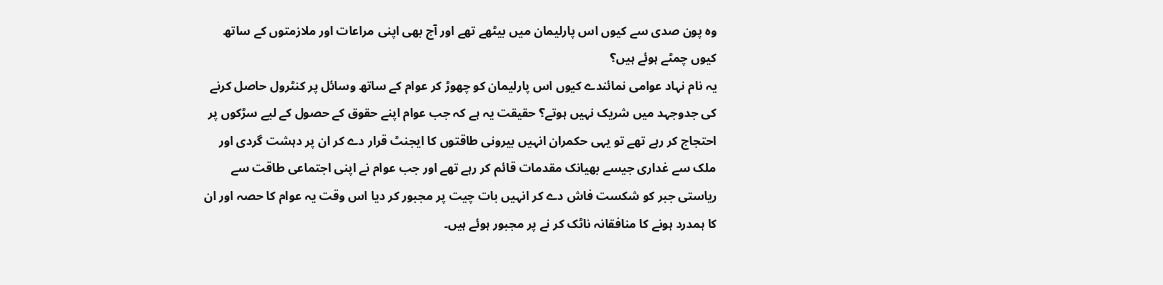وہ پون صدی سے کیوں اس پارلیمان میں بیٹھے تھے اور آج بھی اپنی مراعات اور ملازمتوں کے ساتھ کیوں چمٹے ہوئے ہیں؟
یہ نام نہاد عوامی نمائندے کیوں اس پارلیمان کو چھوڑ کر عوام کے ساتھ وسائل پر کنٹرول حاصل کرنے کی جدوجہد میں شریک نہیں ہوتے؟ حقیقت یہ ہے کہ جب عوام اپنے حقوق کے حصول کے لیے سڑکوں پر احتجاج کر رہے تھے تو یہی حکمران انہیں بیرونی طاقتوں کا ایجنٹ قرار دے کر ان پر دہشت گردی اور ملک سے غداری جیسے بھیانک مقدمات قائم کر رہے تھے اور جب عوام نے اپنی اجتماعی طاقت سے ریاستی جبر کو شکست فاش دے کر انہیں بات چیت پر مجبور کر دیا اس وقت یہ عوام کا حصہ اور ان کا ہمدرد ہونے کا منافقانہ ناٹک کر نے پر مجبور ہوئے ہیں۔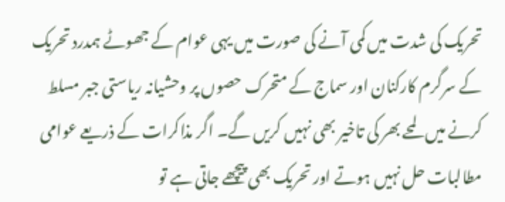تحریک کی شدت میں کمی آنے کی صورت میں یہی عوام کے جھوٹے ہمدرد تحریک کے سرگرم کارکنان اور سماج کے متحرک حصوں پر وحشیانہ ریاستی جبر مسلط کرنے میں لمحے بھر کی تاخیر بھی نہیں کریں گے۔ اگر مذاکرات کے ذریعے عوامی مطالبات حل نہیں ہوتے اور تحریک بھی پیچھے جاتی ہے تو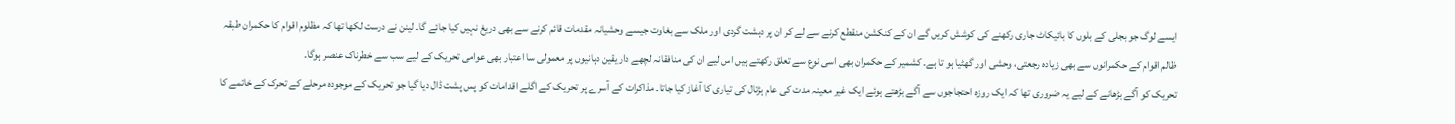ایسے لوگ جو بجلی کے بلوں کا بائیکاٹ جاری رکھنے کی کوشش کریں گے ان کے کنکشن منقطع کرنے سے لے کر ان پر دہشت گردی اور ملک سے بغاوت جیسے وحشیانہ مقدمات قائم کرنے سے بھی دریغ نہیں کیا جائے گا۔ لینن نے درست لکھا تھا کہ مظلوم اقوام کا حکمران طبقہ ظالم اقوام کے حکمرانوں سے بھی زیادہ رجعتی، وحشی اور گھٹیا ہو تا ہے۔ کشمیر کے حکمران بھی اسی نوع سے تعلق رکھتے ہیں اس لیے ان کی منافقانہ لچھے دار یقین دہانیوں پر معمولی سا اعتبار بھی عوامی تحریک کے لیے سب سے خطرناک عنصر ہوگا۔
تحریک کو آگے بڑھانے کے لیے یہ ضروری تھا کہ ایک روزہ احتجاجوں سے آگے بڑھتے ہوئے ایک غیر معینہ مدت کی عام ہڑتال کی تیاری کا آغاز کیا جاتا۔ مذاکرات کے آسرے پر تحریک کے اگلے اقدامات کو پس پشت ڈال دیا گیا جو تحریک کے موجودہ مرحلے کے تحرک کے خاتمے کا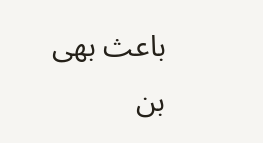باعث بھی بن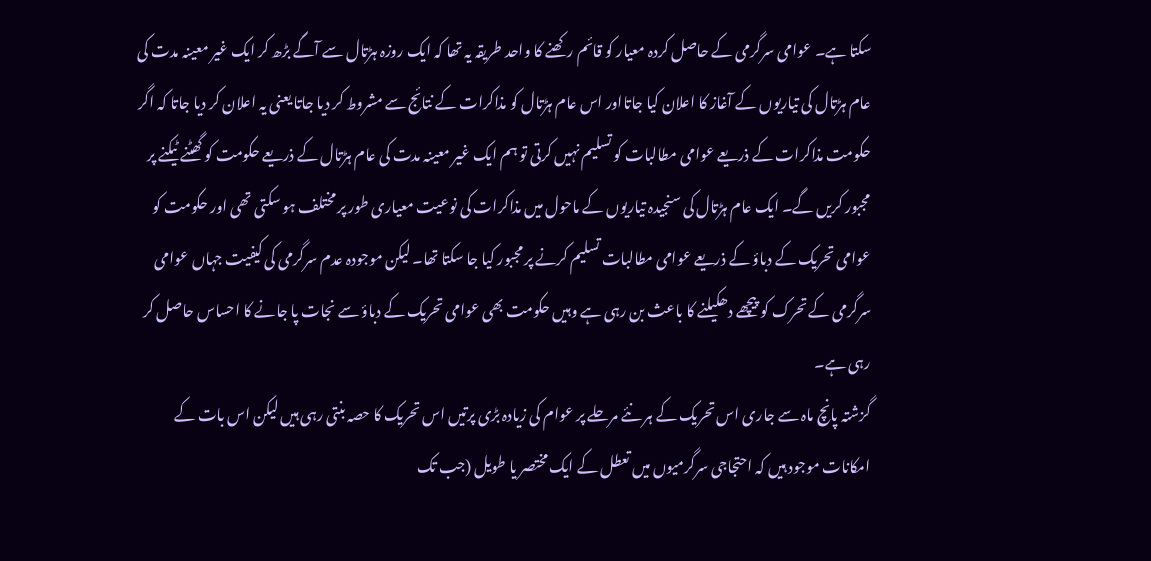سکتا ہے۔ عوامی سرگرمی کے حاصل کردہ معیار کو قائم رکھنے کا واحد طریقہ یہ تھا کہ ایک روزہ ہڑتال سے آگے بڑھ کر ایک غیر معینہ مدت کی عام ہڑتال کی تیاریوں کے آغاز کا اعلان کیا جاتااور اس عام ہڑتال کو مذاکرات کے نتائج سے مشروط کر دیا جاتا یعنی یہ اعلان کر دیا جاتا کہ اگر حکومت مذاکرات کے ذریعے عوامی مطالبات کو تسلیم نہیں کرتی تو ہم ایک غیر معینہ مدت کی عام ہڑتال کے ذریعے حکومت کو گھٹنے ٹیکنے پر مجبور کریں گے۔ ایک عام ہڑتال کی سنجیدہ تیاریوں کے ماحول میں مذاکرات کی نوعیت معیاری طور پر مختلف ہو سکتی تھی اور حکومت کو عوامی تحریک کے دباؤ کے ذریعے عوامی مطالبات تسلیم کرنے پر مجبور کیا جا سکتا تھا۔ لیکن موجودہ عدم سرگرمی کی کیفیت جہاں عوامی سرگرمی کے تحرک کو پیچھے دھکیلنے کا باعث بن رہی ہے وہیں حکومت بھی عوامی تحریک کے دباؤ سے نجات پا جانے کا احساس حاصل کر رہی ہے۔
گزشتہ پانچ ماہ سے جاری اس تحریک کے ہر نئے مرحلے پر عوام کی زیادہ بڑی پرتیں اس تحریک کا حصہ بنتی رہی ہیں لیکن اس بات کے امکانات موجود ہیں کہ احتجاجی سرگرمیوں میں تعطل کے ایک مختصر یا طویل (جب تک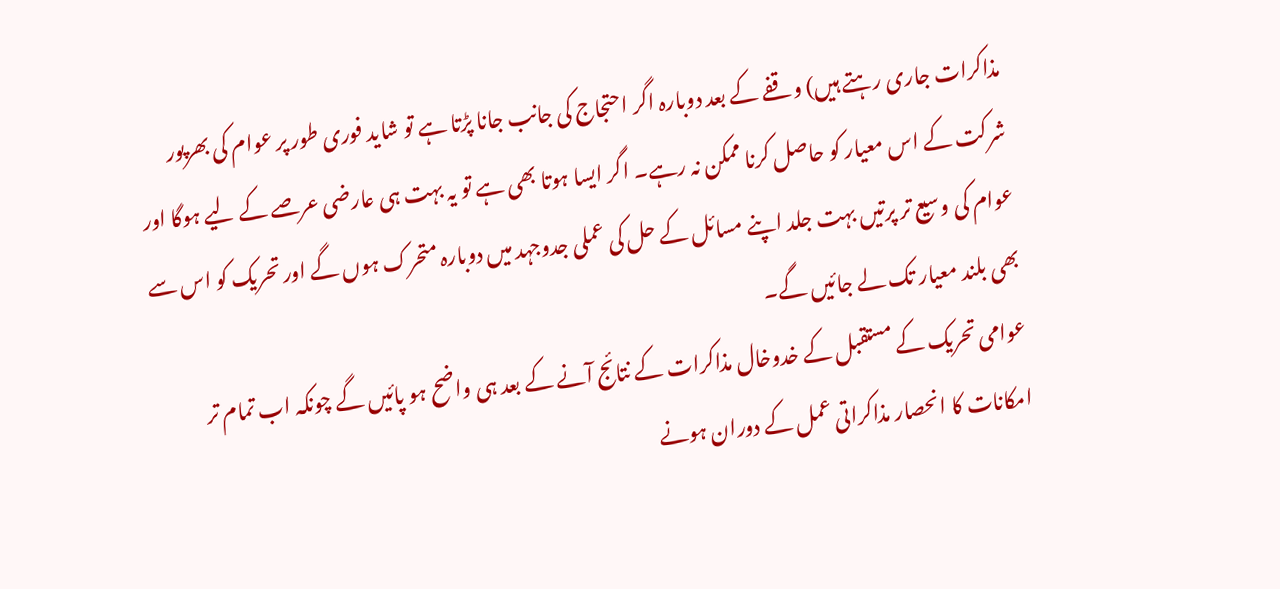مذاکرات جاری رہتے ہیں) وقفے کے بعد دوبارہ اگر احتجاج کی جانب جانا پڑتا ہے تو شاید فوری طور پر عوام کی بھرپور شرکت کے اس معیار کو حاصل کرنا ممکن نہ رہے۔ اگر ایسا ہوتا بھی ہے تو یہ بہت ہی عارضی عرصے کے لیے ہوگا اور عوام کی وسیع تر پرتیں بہت جلد اپنے مسائل کے حل کی عملی جدوجہد میں دوبارہ متحرک ہوں گے اور تحریک کو اس سے بھی بلند معیار تک لے جائیں گے۔
عوامی تحریک کے مستقبل کے خدوخال مذاکرات کے نتائج آنے کے بعد ہی واضح ہو پائیں گے چونکہ اب تمام تر امکانات کا انحصار مذاکراتی عمل کے دوران ہونے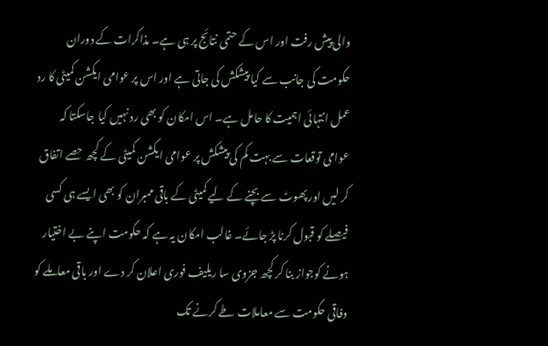والی پیش رفت اور اس کے حتمی نتائج پر ہی ہے۔ مذاکرات کے دوران حکومت کی جانب سے کیا پیشکش کی جاتی ہے اور اس پر عوامی ایکشن کمیٹی کا رد عمل انتہائی اہمیت کا حامل ہے۔ اس امکان کو بھی رد نہیں کیا جاسکتا کہ عوامی توقعات سے بہت کم کی پیشکش پر عوامی ایکشن کمیٹی کے کچھ حصے اتفاق کر لیں اور پھوٹ سے بچنے کے لیے کمیٹی کے باقی ممبران کو بھی ایسے ہی کسی فیصلے کو قبول کرنا پڑ جائے۔ غالب امکان یہ ہے کہ حکومت اپنے بے اختیار ہونے کوجواز بنا کر کچھ جزوی سا ریلیف فوری اعلان کر دے اور باقی معاملے کو وفاقی حکومت سے معاملات طے کرنے تک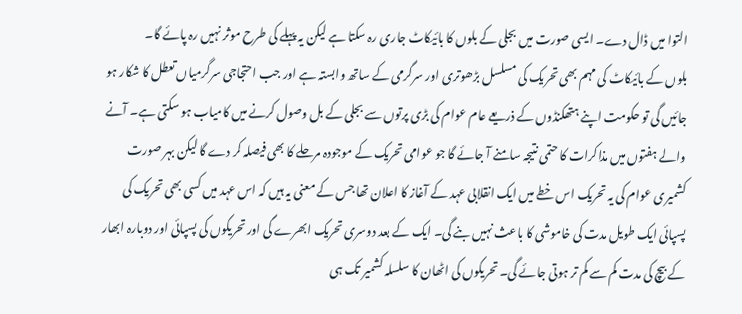التوا میں ڈال دے۔ ایسی صورت میں بجلی کے بلوں کا بائیکاٹ جاری رہ سکتا ہے لیکن یہ پہلے کی طرح موثر نہیں رہ پائے گا۔
بلوں کے بائیکاٹ کی مہم بھی تحریک کی مسلسل بڑھوتری اور سرگرمی کے ساتھ وابستہ ہے اور جب احتجاجی سرگرمیاں تعطل کا شکار ہو جائیں گی تو حکومت اپنے ہتھکنڈوں کے ذریعے عام عوام کی بڑی پرتوں سے بجلی کے بل وصول کرنے میں کامیاب ہو سکتی ہے۔ آنے والے ہفتوں میں مذاکرات کا حتمی نتیجہ سامنے آ جائے گا جو عوامی تحریک کے موجودہ مرحلے کا بھی فیصلہ کر دے گا لیکن بہر صورت کشمیری عوام کی یہ تحریک اس خطے میں ایک انقلابی عہد کے آغاز کا اعلان تھا جس کے معنی یہ ہیں کہ اس عہد میں کسی بھی تحریک کی پسپائی ایک طویل مدت کی خاموشی کا باعث نہیں بنے گی۔ ایک کے بعد دوسری تحریک ابھرے گی اور تحریکوں کی پسپائی اور دوبارہ ابھار کے بیچ کی مدت کم سے کم تر ہوتی جائے گی۔ تحریکوں کی اٹھان کا سلسلہ کشمیر تک ہی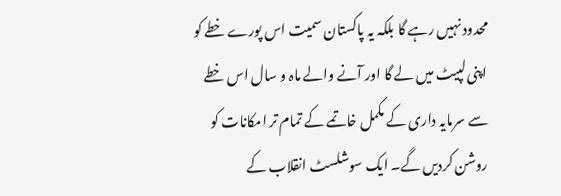محدود نہیں رہے گا بلکہ یہ پاکستان سمیت اس پورے خطے کو اپنی لپیٹ میں لے گا اور آنے والے ماہ و سال اس خطے سے سرمایہ داری کے مکمل خاتمے کے تمام تر امکانات کو روشن کردیں گے۔ ایک سوشلسٹ انقلاب کے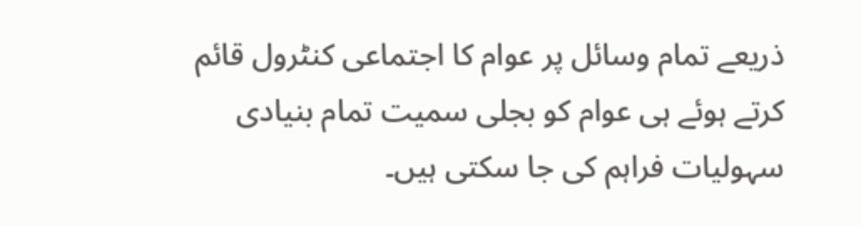ذریعے تمام وسائل پر عوام کا اجتماعی کنٹرول قائم کرتے ہوئے ہی عوام کو بجلی سمیت تمام بنیادی سہولیات فراہم کی جا سکتی ہیں۔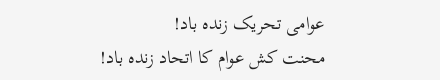عوامی تحریک زندہ باد!
محنت کش عوام کا اتحاد زندہ باد!